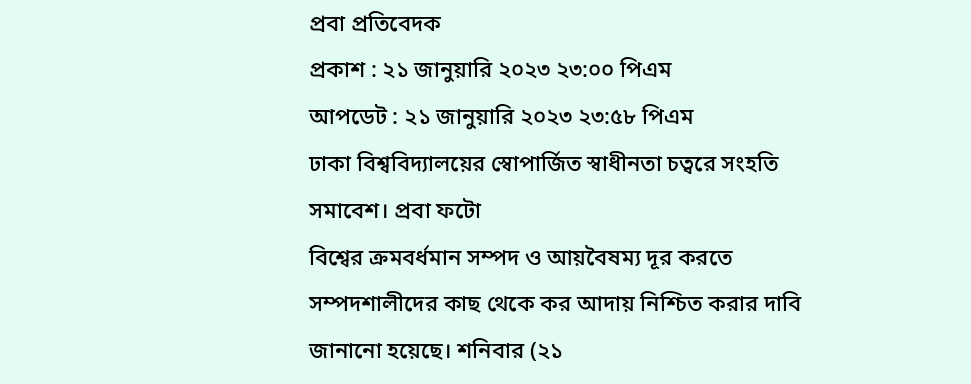প্রবা প্রতিবেদক
প্রকাশ : ২১ জানুয়ারি ২০২৩ ২৩:০০ পিএম
আপডেট : ২১ জানুয়ারি ২০২৩ ২৩:৫৮ পিএম
ঢাকা বিশ্ববিদ্যালয়ের স্বোপার্জিত স্বাধীনতা চত্বরে সংহতি সমাবেশ। প্রবা ফটো
বিশ্বের ক্রমবর্ধমান সম্পদ ও আয়বৈষম্য দূর করতে সম্পদশালীদের কাছ থেকে কর আদায় নিশ্চিত করার দাবি জানানো হয়েছে। শনিবার (২১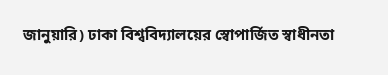জানুয়ারি) ঢাকা বিশ্ববিদ্যালয়ের স্বোপার্জিত স্বাধীনতা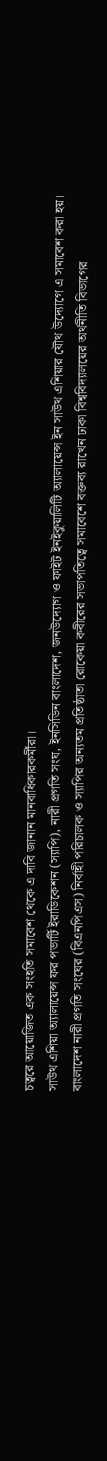চত্বরে আয়োজিত এক সংহতি সমাবেশ থেকে এ দাবি জানান মানবাধিকারকর্মীরা।
সাউথ এশিয়া অ্যালায়েন্স ফর পভার্টি ইরাডিকেশন (স্যাপি), নারী প্রগতি সংঘ, ইনসিডিন বাংলাদেশ, জনউদ্যোগ ও ফাইট ইনইকুয়ালিটি অ্যালায়েন্স ইন সাউথ এশিয়ার যৌথ উদ্যোগে এ সমাবেশ করা হয়।
বাংলাদেশ নারী প্রগতি সংঘের (বিএনপিএস) নির্বাহী পরিচালক ও স্যাপির অন্যতম প্রতিষ্ঠাতা রোকেয়া কবীরের সভাপতিত্বে সমাবেশে বক্তব্য রাখেন ঢাকা বিশ্ববিদ্যালয়ের অর্থনীতি বিভাগের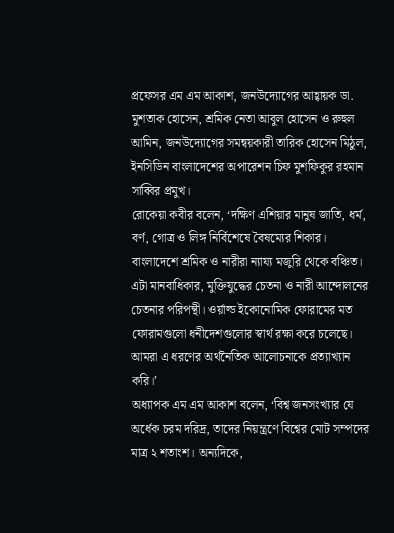প্রফেসর এম এম আকাশ, জনউদ্যোগের আহ্বায়ক ডা. মুশতাক হোসেন, শ্রমিক নেতা আবুল হোসেন ও রুহুল আমিন, জনউদ্যোগের সমন্বয়কারী তারিক হোসেন মিঠুল, ইনসিডিন বাংলাদেশের অপারেশন চিফ মুশফিকুর রহমান সাব্বির প্রমুখ।
রোকেয়া কবীর বলেন, ‘দক্ষিণ এশিয়ার মানুষ জাতি, ধর্ম, বর্ণ, গোত্র ও লিঙ্গ নির্বিশেষে বৈষম্যের শিকার। বাংলাদেশে শ্রমিক ও নারীরা ন্যায্য মজুরি থেকে বঞ্চিত। এটা মানবাধিকার, মুক্তিযুদ্ধের চেতনা ও নারী আন্দোলনের চেতনার পরিপন্থী। ওর্য়াল্ড ইকোনোমিক ফোরামের মত ফোরামগুলো ধনীদেশগুলোর স্বার্থ রক্ষা করে চলেছে। আমরা এ ধরণের অর্থনৈতিক আলোচনাকে প্রত্যাখ্যান করি।’
অধ্যাপক এম এম আকাশ বলেন, ‘বিশ্ব জনসংখ্যার যে অর্ধেক চরম দরিদ্র, তাদের নিয়ন্ত্রণে বিশ্বের মোট সম্পদের মাত্র ২ শতাংশ। অন্যদিকে,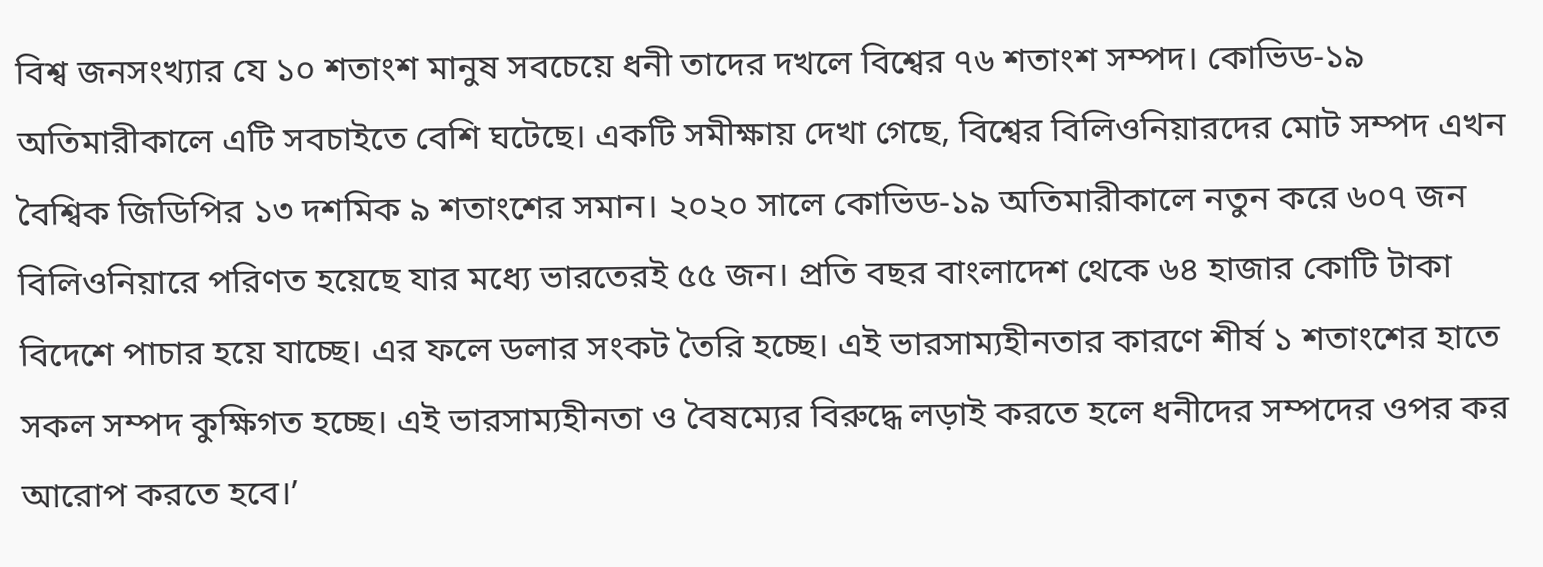বিশ্ব জনসংখ্যার যে ১০ শতাংশ মানুষ সবচেয়ে ধনী তাদের দখলে বিশ্বের ৭৬ শতাংশ সম্পদ। কোভিড-১৯ অতিমারীকালে এটি সবচাইতে বেশি ঘটেছে। একটি সমীক্ষায় দেখা গেছে, বিশ্বের বিলিওনিয়ারদের মোট সম্পদ এখন বৈশ্বিক জিডিপির ১৩ দশমিক ৯ শতাংশের সমান। ২০২০ সালে কোভিড-১৯ অতিমারীকালে নতুন করে ৬০৭ জন বিলিওনিয়ারে পরিণত হয়েছে যার মধ্যে ভারতেরই ৫৫ জন। প্রতি বছর বাংলাদেশ থেকে ৬৪ হাজার কোটি টাকা বিদেশে পাচার হয়ে যাচ্ছে। এর ফলে ডলার সংকট তৈরি হচ্ছে। এই ভারসাম্যহীনতার কারণে শীর্ষ ১ শতাংশের হাতে সকল সম্পদ কুক্ষিগত হচ্ছে। এই ভারসাম্যহীনতা ও বৈষম্যের বিরুদ্ধে লড়াই করতে হলে ধনীদের সম্পদের ওপর কর আরোপ করতে হবে।’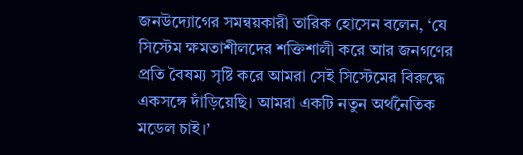জনউদ্যোগের সমন্বয়কারী তারিক হোসেন বলেন, ‘যে সিস্টেম ক্ষমতাশীলদের শক্তিশালী করে আর জনগণের প্রতি বৈষম্য সৃষ্টি করে আমরা সেই সিস্টেমের বিরুদ্ধে একসঙ্গে দাঁড়িয়েছি। আমরা একটি নতুন অর্থনৈতিক মডেল চাই।’